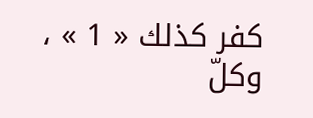كفر كذلك « 1 » ، وكلّ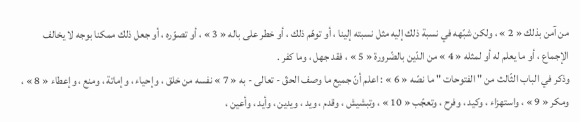من آمن بذلك « 2 » ، ولكن شبّهه في نسبة ذلك إليه مثل نسبته إلينا ، أو توهّم ذلك ، أو خطر على باله « 3 » ، أو تصوّره ، أو جعل ذلك ممكنا بوجه لا يخالف الإجماع ، أو ما يعلم له أو لمثله « 4 » من الدّين بالضّرورة « 5 » ، فقد جهل ، وما كفر .
وذكر في الباب الثّالث من " الفتوحات " ما نصّه « 6 » : اعلم أنّ جميع ما وصف الحقّ - تعالى - به « 7 » نفسه من خلق ، وإحياء ، وإماتة ، ومنع ، وإعطاء « 8 » ، ومكر « 9 » ، واستهزاء ، وكيد ، وفرح ، وتعجّب « 10 » ، وتبشيش ، وقدم ، ويد ، ويدين ، وأيد ، وأعين ،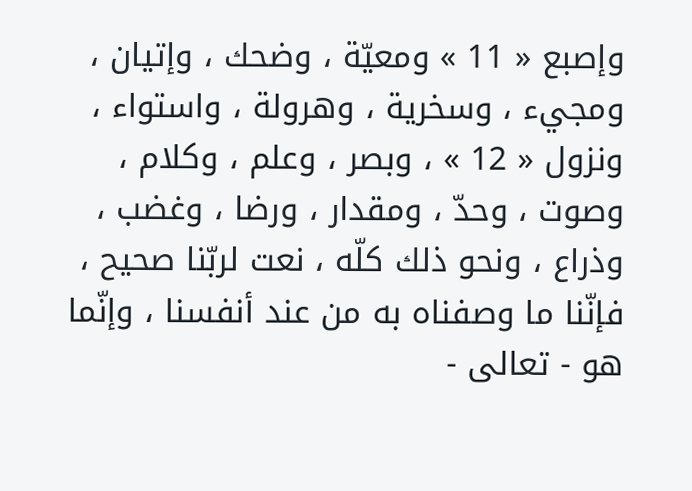وإصبع « 11 » ومعيّة ، وضحك ، وإتيان ، ومجيء ، وسخرية ، وهرولة ، واستواء ، ونزول « 12 » ، وبصر ، وعلم ، وكلام ، وصوت ، وحدّ ، ومقدار ، ورضا ، وغضب ، وذراع ، ونحو ذلك كلّه ، نعت لربّنا صحيح ، فإنّنا ما وصفناه به من عند أنفسنا ، وإنّما هو - تعالى -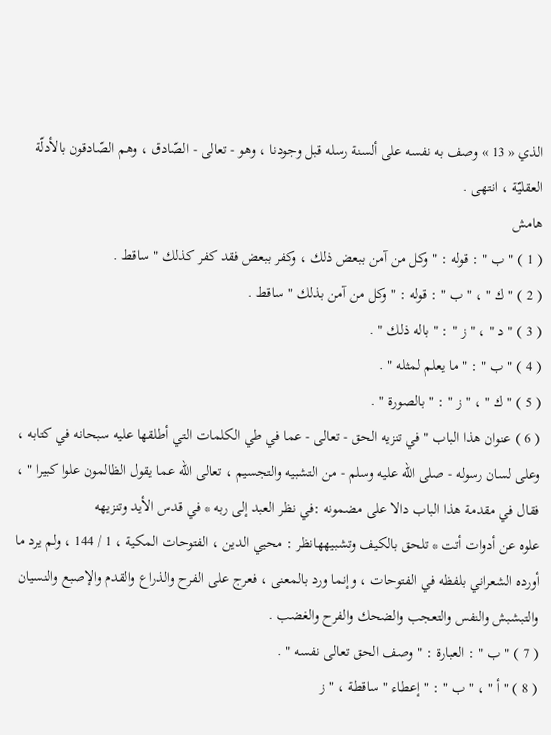الذي « 13 » وصف به نفسه على ألسنة رسله قبل وجودنا ، وهو - تعالى - الصّادق ، وهم الصّادقون بالأدلّة العقليّة ، انتهى .
هامش
( 1 ) " ب " : قوله : " وكل من آمن ببعض ذلك ، وكفر ببعض فقد كفر كذلك " ساقط .
( 2 ) " ك " ، " ب " : قوله : " وكل من آمن بذلك " ساقط .
( 3 ) " د " ، " ز " : " باله ذلك " .
( 4 ) " ب " : " ما يعلم لمثله " .
( 5 ) " ك " ، " ز " : " بالصورة " .
( 6 ) عنوان هذا الباب " في تنزيه الحق - تعالى - عما في طي الكلمات التي أطلقها عليه سبحانه في كتابه ، وعلى لسان رسوله - صلى اللّه عليه وسلم - من التشبيه والتجسيم ، تعالى اللّه عما يقول الظالمون علوا كبيرا " ، فقال في مقدمة هذا الباب دالا على مضمونه :في نظر العبد إلى ربه * في قدس الأيد وتنزيهه
علوه عن أدوات أتت * تلحق بالكيف وتشبيههانظر : محيي الدين ، الفتوحات المكية ، 1 / 144 ، ولم يرد ما أورده الشعراني بلفظه في الفتوحات ، وإنما ورد بالمعنى ، فعرج على الفرح والذراع والقدم والإصبع والنسيان والتبشبش والنفس والتعجب والضحك والفرح والغضب .
( 7 ) " ب " : العبارة : " وصف الحق تعالى نفسه " .
( 8 ) " أ " ، " ب " : " إعطاء " ساقطة ، " ز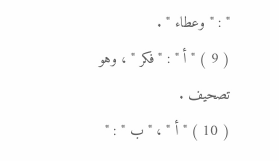" : " وعطاء " .
( 9 ) " أ " : " فكر " ، وهو تصحيف .
( 10 ) " أ " ، " ب " : "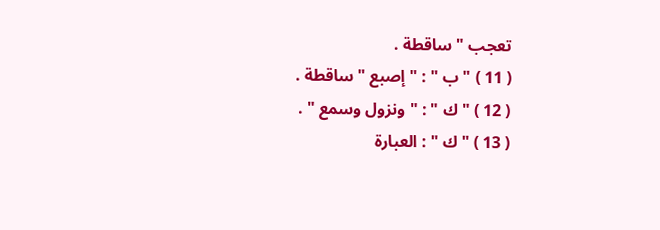تعجب " ساقطة .
( 11 ) " ب " : " إصبع " ساقطة .
( 12 ) " ك " : " ونزول وسمع " .
( 13 ) " ك " : العبارة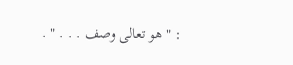: " هو تعالى وصف . . . " .